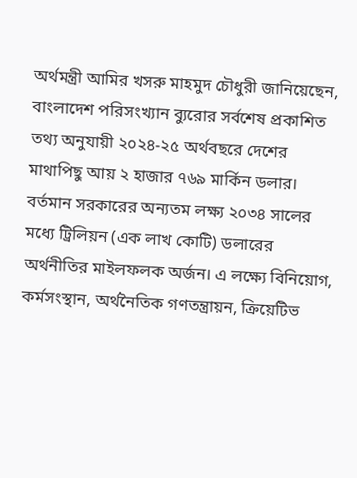অর্থমন্ত্রী আমির খসরু মাহমুদ চৌধুরী জানিয়েছেন, বাংলাদেশ পরিসংখ্যান ব্যুরোর সর্বশেষ প্রকাশিত তথ্য অনুযায়ী ২০২৪-২৫ অর্থবছরে দেশের মাথাপিছু আয় ২ হাজার ৭৬৯ মার্কিন ডলার। বর্তমান সরকারের অন্যতম লক্ষ্য ২০৩৪ সালের মধ্যে ট্রিলিয়ন (এক লাখ কোটি) ডলারের অর্থনীতির মাইলফলক অর্জন। এ লক্ষ্যে বিনিয়োগ, কর্মসংস্থান, অর্থনৈতিক গণতন্ত্রায়ন, ক্রিয়েটিভ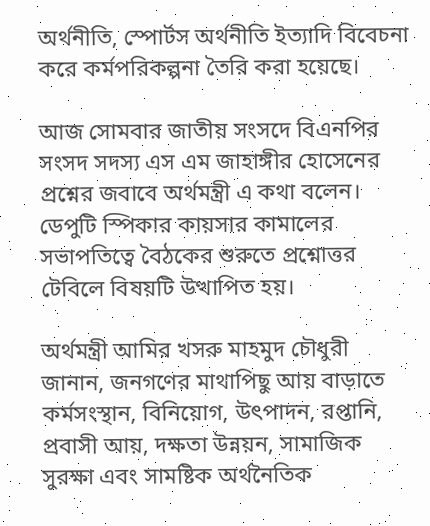অর্থনীতি, স্পোর্টস অর্থনীতি ইত্যাদি বিবেচনা করে কর্মপরিকল্পনা তৈরি করা হয়েছে।

আজ সোমবার জাতীয় সংসদে বিএনপির সংসদ সদস্য এস এম জাহাঙ্গীর হোসেনের প্রশ্নের জবাবে অর্থমন্ত্রী এ কথা বলেন। ডেপুটি স্পিকার কায়সার কামালের সভাপতিত্বে বৈঠকের শুরুতে প্রশ্নোত্তর টেবিলে বিষয়টি উত্থাপিত হয়।

অর্থমন্ত্রী আমির খসরু মাহমুদ চৌধুরী জানান, জনগণের মাথাপিছু আয় বাড়াতে কর্মসংস্থান, বিনিয়োগ, উৎপাদন, রপ্তানি, প্রবাসী আয়, দক্ষতা উন্নয়ন, সামাজিক সুরক্ষা এবং সামষ্টিক অর্থনৈতিক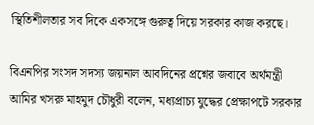স্থিতিশীলতার সব দিকে একসঙ্গে গুরুত্ব দিয়ে সরকার কাজ করছে।

বিএনপির সংসদ সদস্য জয়নাল আবদিনের প্রশ্নের জবাবে অর্থমন্ত্রী আমির খসরু মাহমুদ চৌধুরী বলেন, মধ্যপ্রাচ্য যুদ্ধের প্রেক্ষাপটে সরকার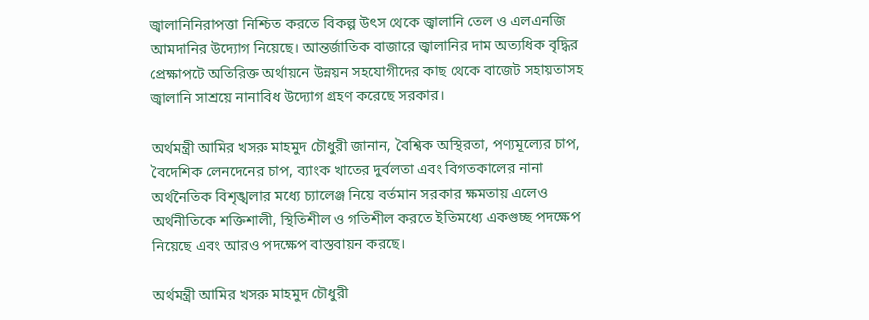জ্বালানিনিরাপত্তা নিশ্চিত করতে বিকল্প উৎস থেকে জ্বালানি তেল ও এলএনজি আমদানির উদ্যোগ নিয়েছে। আন্তর্জাতিক বাজারে জ্বালানির দাম অত্যধিক বৃদ্ধির প্রেক্ষাপটে অতিরিক্ত অর্থায়নে উন্নয়ন সহযোগীদের কাছ থেকে বাজেট সহায়তাসহ জ্বালানি সাশ্রয়ে নানাবিধ উদ্যোগ গ্রহণ করেছে সরকার।

অর্থমন্ত্রী আমির খসরু মাহমুদ চৌধুরী জানান, বৈশ্বিক অস্থিরতা, পণ্যমূল্যের চাপ, বৈদেশিক লেনদেনের চাপ, ব্যাংক খাতের দুর্বলতা এবং বিগতকালের নানা অর্থনৈতিক বিশৃঙ্খলার মধ্যে চ্যালেঞ্জ নিয়ে বর্তমান সরকার ক্ষমতায় এলেও অর্থনীতিকে শক্তিশালী, স্থিতিশীল ও গতিশীল করতে ইতিমধ্যে একগুচ্ছ পদক্ষেপ নিয়েছে এবং আরও পদক্ষেপ বাস্তবায়ন করছে।

অর্থমন্ত্রী আমির খসরু মাহমুদ চৌধুরী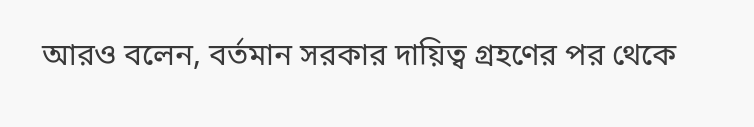আরও বলেন, বর্তমান সরকার দায়িত্ব গ্রহণের পর থেকে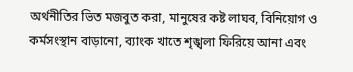অর্থনীতির ভিত মজবুত করা, মানুষের কষ্ট লাঘব, বিনিয়োগ ও কর্মসংস্থান বাড়ানো, ব্যাংক খাতে শৃঙ্খলা ফিরিয়ে আনা এবং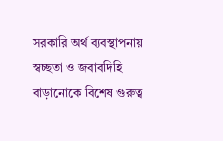সরকারি অর্থ ব্যবস্থাপনায় স্বচ্ছতা ও জবাবদিহি বাড়ানোকে বিশেষ গুরুত্ব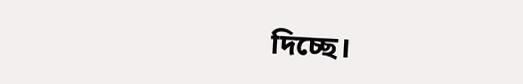দিচ্ছে।